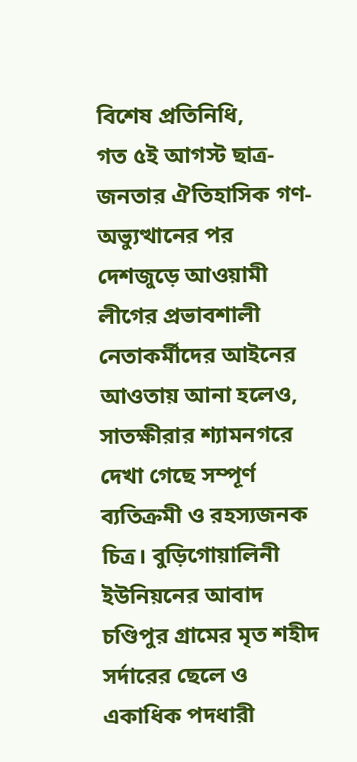বিশেষ প্রতিনিধি,
গত ৫ই আগস্ট ছাত্র-জনতার ঐতিহাসিক গণ-অভ্যুত্থানের পর দেশজুড়ে আওয়ামী লীগের প্রভাবশালী নেতাকর্মীদের আইনের আওতায় আনা হলেও, সাতক্ষীরার শ্যামনগরে দেখা গেছে সম্পূর্ণ ব্যতিক্রমী ও রহস্যজনক চিত্র। বুড়িগোয়ালিনী ইউনিয়নের আবাদ চণ্ডিপুর গ্রামের মৃত শহীদ সর্দারের ছেলে ও একাধিক পদধারী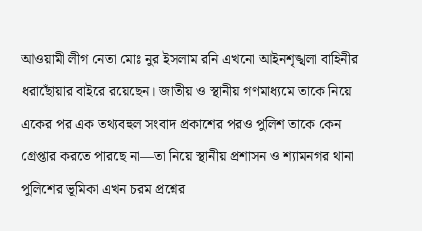আওয়ামী লীগ নেতা মোঃ নুর ইসলাম রনি এখনো আইনশৃঙ্খলা বাহিনীর ধরাছোঁয়ার বাইরে রয়েছেন। জাতীয় ও স্থানীয় গণমাধ্যমে তাকে নিয়ে একের পর এক তথ্যবহুল সংবাদ প্রকাশের পরও পুলিশ তাকে কেন গ্রেপ্তার করতে পারছে না—তা নিয়ে স্থানীয় প্রশাসন ও শ্যামনগর থানা পুলিশের ভূমিকা এখন চরম প্রশ্নের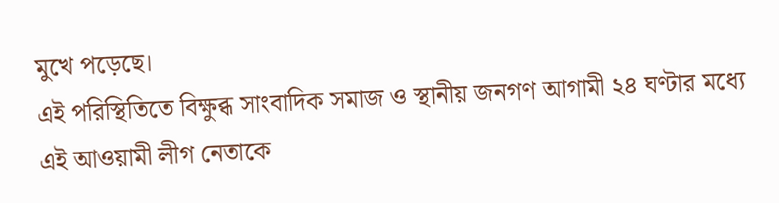মুখে পড়েছে।
এই পরিস্থিতিতে বিক্ষুব্ধ সাংবাদিক সমাজ ও স্থানীয় জনগণ আগামী ২৪ ঘণ্টার মধ্যে এই আওয়ামী লীগ নেতাকে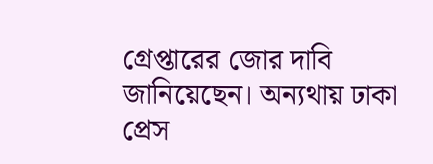গ্রেপ্তারের জোর দাবি জানিয়েছেন। অন্যথায় ঢাকা প্রেস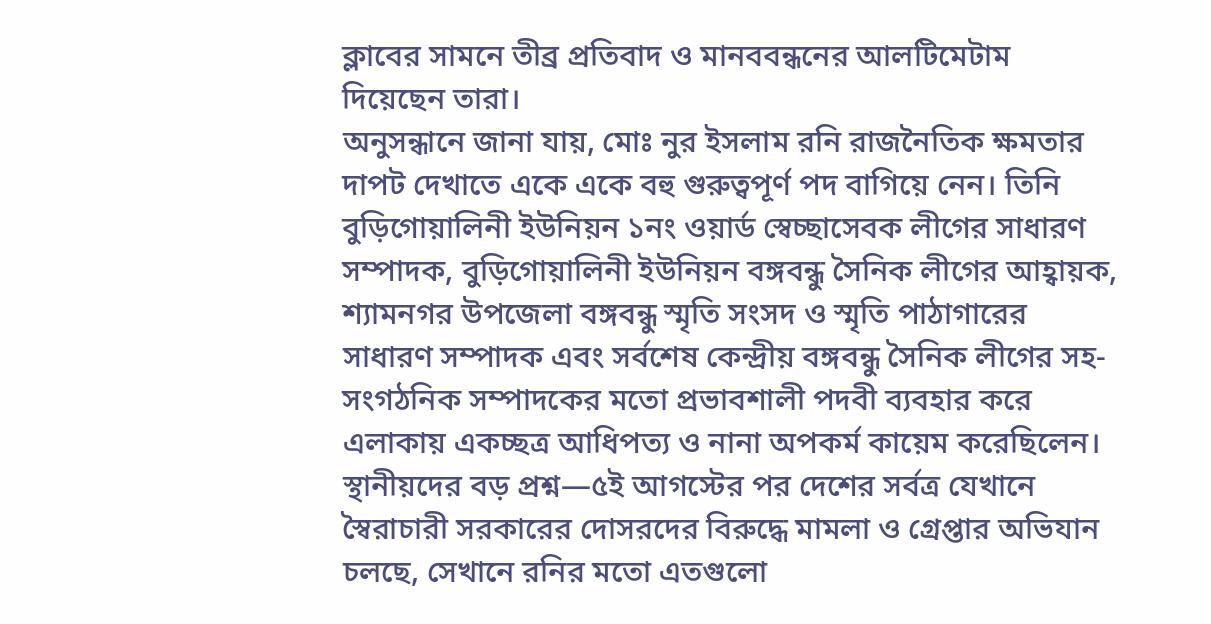ক্লাবের সামনে তীব্র প্রতিবাদ ও মানববন্ধনের আলটিমেটাম দিয়েছেন তারা।
অনুসন্ধানে জানা যায়, মোঃ নুর ইসলাম রনি রাজনৈতিক ক্ষমতার দাপট দেখাতে একে একে বহু গুরুত্বপূর্ণ পদ বাগিয়ে নেন। তিনি বুড়িগোয়ালিনী ইউনিয়ন ১নং ওয়ার্ড স্বেচ্ছাসেবক লীগের সাধারণ সম্পাদক, বুড়িগোয়ালিনী ইউনিয়ন বঙ্গবন্ধু সৈনিক লীগের আহ্বায়ক, শ্যামনগর উপজেলা বঙ্গবন্ধু স্মৃতি সংসদ ও স্মৃতি পাঠাগারের সাধারণ সম্পাদক এবং সর্বশেষ কেন্দ্রীয় বঙ্গবন্ধু সৈনিক লীগের সহ-সংগঠনিক সম্পাদকের মতো প্রভাবশালী পদবী ব্যবহার করে এলাকায় একচ্ছত্র আধিপত্য ও নানা অপকর্ম কায়েম করেছিলেন।
স্থানীয়দের বড় প্রশ্ন—৫ই আগস্টের পর দেশের সর্বত্র যেখানে স্বৈরাচারী সরকারের দোসরদের বিরুদ্ধে মামলা ও গ্রেপ্তার অভিযান চলছে, সেখানে রনির মতো এতগুলো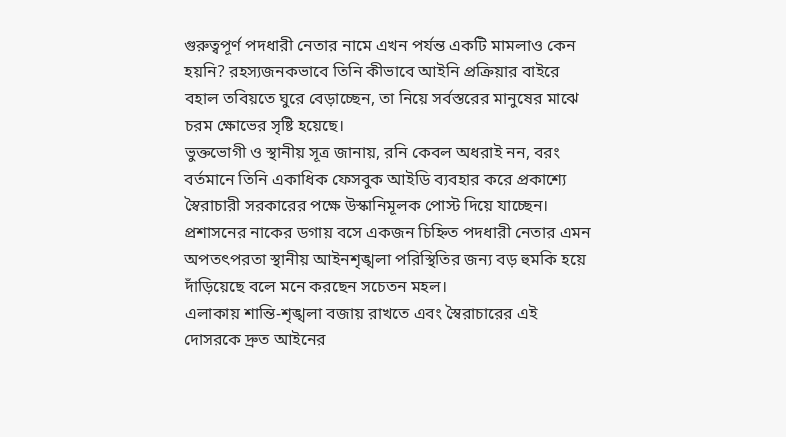গুরুত্বপূর্ণ পদধারী নেতার নামে এখন পর্যন্ত একটি মামলাও কেন হয়নি? রহস্যজনকভাবে তিনি কীভাবে আইনি প্রক্রিয়ার বাইরে বহাল তবিয়তে ঘুরে বেড়াচ্ছেন, তা নিয়ে সর্বস্তরের মানুষের মাঝে চরম ক্ষোভের সৃষ্টি হয়েছে।
ভুক্তভোগী ও স্থানীয় সূত্র জানায়, রনি কেবল অধরাই নন, বরং বর্তমানে তিনি একাধিক ফেসবুক আইডি ব্যবহার করে প্রকাশ্যে স্বৈরাচারী সরকারের পক্ষে উস্কানিমূলক পোস্ট দিয়ে যাচ্ছেন। প্রশাসনের নাকের ডগায় বসে একজন চিহ্নিত পদধারী নেতার এমন অপতৎপরতা স্থানীয় আইনশৃঙ্খলা পরিস্থিতির জন্য বড় হুমকি হয়ে দাঁড়িয়েছে বলে মনে করছেন সচেতন মহল।
এলাকায় শান্তি-শৃঙ্খলা বজায় রাখতে এবং স্বৈরাচারের এই দোসরকে দ্রুত আইনের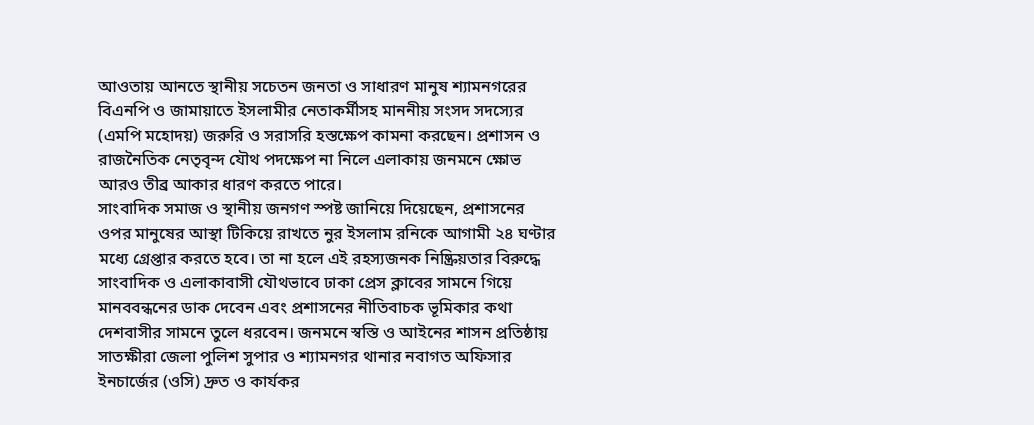আওতায় আনতে স্থানীয় সচেতন জনতা ও সাধারণ মানুষ শ্যামনগরের বিএনপি ও জামায়াতে ইসলামীর নেতাকর্মীসহ মাননীয় সংসদ সদস্যের (এমপি মহোদয়) জরুরি ও সরাসরি হস্তক্ষেপ কামনা করছেন। প্রশাসন ও রাজনৈতিক নেতৃবৃন্দ যৌথ পদক্ষেপ না নিলে এলাকায় জনমনে ক্ষোভ আরও তীব্র আকার ধারণ করতে পারে।
সাংবাদিক সমাজ ও স্থানীয় জনগণ স্পষ্ট জানিয়ে দিয়েছেন, প্রশাসনের ওপর মানুষের আস্থা টিকিয়ে রাখতে নুর ইসলাম রনিকে আগামী ২৪ ঘণ্টার মধ্যে গ্রেপ্তার করতে হবে। তা না হলে এই রহস্যজনক নিষ্ক্রিয়তার বিরুদ্ধে সাংবাদিক ও এলাকাবাসী যৌথভাবে ঢাকা প্রেস ক্লাবের সামনে গিয়ে মানববন্ধনের ডাক দেবেন এবং প্রশাসনের নীতিবাচক ভূমিকার কথা দেশবাসীর সামনে তুলে ধরবেন। জনমনে স্বস্তি ও আইনের শাসন প্রতিষ্ঠায় সাতক্ষীরা জেলা পুলিশ সুপার ও শ্যামনগর থানার নবাগত অফিসার ইনচার্জের (ওসি) দ্রুত ও কার্যকর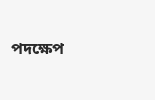পদক্ষেপ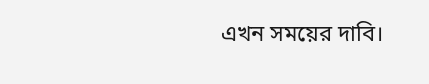এখন সময়ের দাবি।